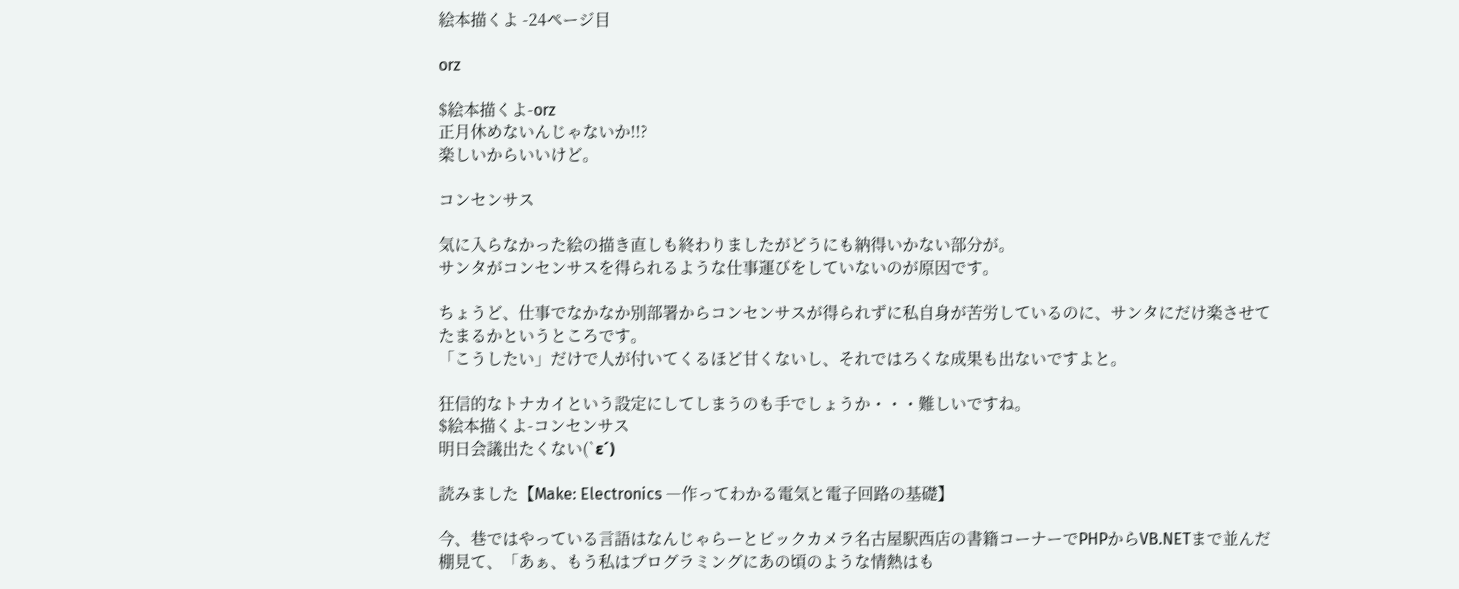絵本描くよ -24ページ目

orz

$絵本描くよ-orz
正月休めないんじゃないか!!?
楽しいからいいけど。

コンセンサス

気に入らなかった絵の描き直しも終わりましたがどうにも納得いかない部分が。
サンタがコンセンサスを得られるような仕事運びをしていないのが原因です。

ちょうど、仕事でなかなか別部署からコンセンサスが得られずに私自身が苦労しているのに、サンタにだけ楽させてたまるかというところです。
「こうしたい」だけで人が付いてくるほど甘くないし、それではろくな成果も出ないですよと。

狂信的なトナカイという設定にしてしまうのも手でしょうか・・・難しいですね。
$絵本描くよ-コンセンサス
明日会議出たくない(`ε´)

読みました【Make: Electronics ―作ってわかる電気と電子回路の基礎】

今、巷ではやっている言語はなんじゃらーとビックカメラ名古屋駅西店の書籍コーナーでPHPからVB.NETまで並んだ棚見て、「あぁ、もう私はプログラミングにあの頃のような情熱はも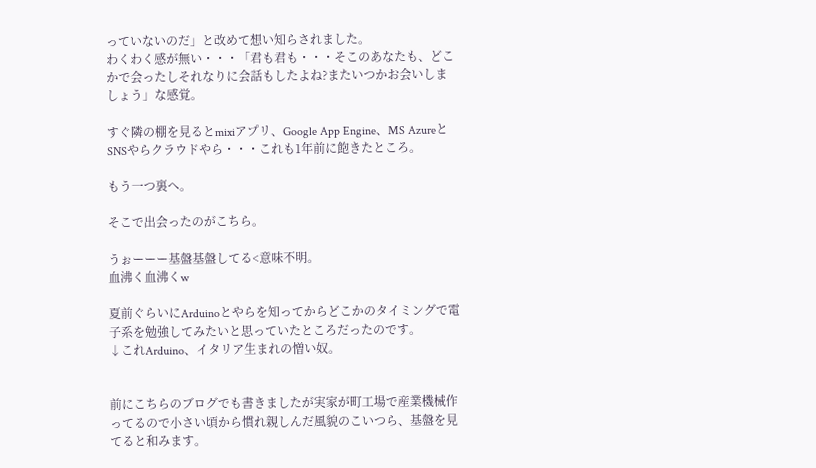っていないのだ」と改めて想い知らされました。
わくわく感が無い・・・「君も君も・・・そこのあなたも、どこかで会ったしそれなりに会話もしたよね?またいつかお会いしましょう」な感覚。

すぐ隣の棚を見るとmixiアプリ、Google App Engine、MS AzureとSNSやらクラウドやら・・・これも1年前に飽きたところ。

もう一つ裏へ。

そこで出会ったのがこちら。

うぉーーー基盤基盤してる<意味不明。
血沸く血沸くw

夏前ぐらいにArduinoとやらを知ってからどこかのタイミングで電子系を勉強してみたいと思っていたところだったのです。
↓これArduino、イタリア生まれの憎い奴。


前にこちらのブログでも書きましたが実家が町工場で産業機械作ってるので小さい頃から慣れ親しんだ風貌のこいつら、基盤を見てると和みます。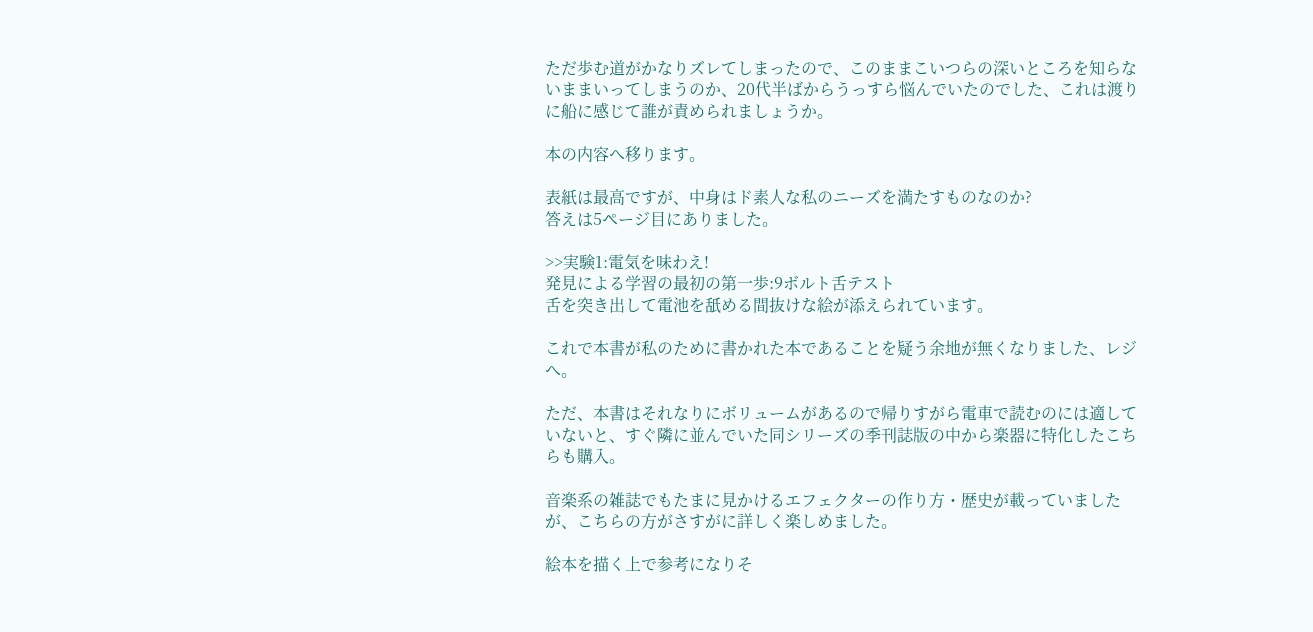ただ歩む道がかなりズレてしまったので、このままこいつらの深いところを知らないままいってしまうのか、20代半ばからうっすら悩んでいたのでした、これは渡りに船に感じて誰が責められましょうか。

本の内容へ移ります。

表紙は最高ですが、中身はド素人な私のニーズを満たすものなのか?
答えは5ページ目にありました。

>>実験1:電気を味わえ!
発見による学習の最初の第一歩:9ボルト舌テスト
舌を突き出して電池を舐める間抜けな絵が添えられています。

これで本書が私のために書かれた本であることを疑う余地が無くなりました、レジへ。

ただ、本書はそれなりにボリュームがあるので帰りすがら電車で読むのには適していないと、すぐ隣に並んでいた同シリーズの季刊誌版の中から楽器に特化したこちらも購入。

音楽系の雑誌でもたまに見かけるエフェクターの作り方・歴史が載っていましたが、こちらの方がさすがに詳しく楽しめました。

絵本を描く上で参考になりそ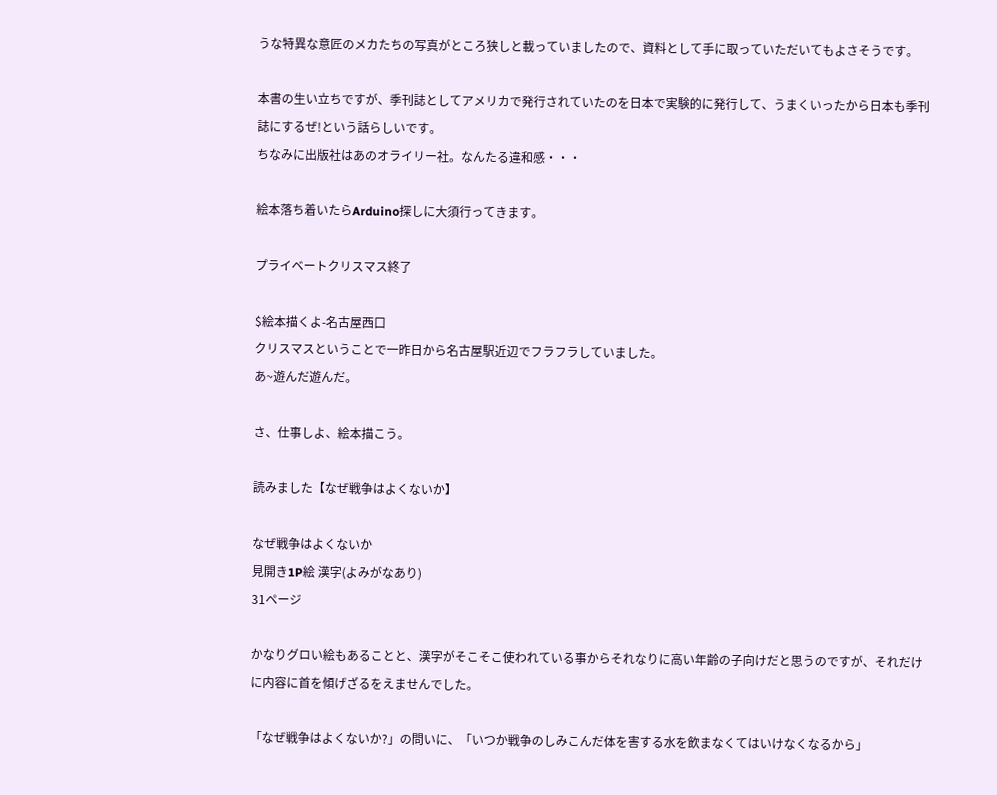うな特異な意匠のメカたちの写真がところ狭しと載っていましたので、資料として手に取っていただいてもよさそうです。

本書の生い立ちですが、季刊誌としてアメリカで発行されていたのを日本で実験的に発行して、うまくいったから日本も季刊誌にするぜ!という話らしいです。
ちなみに出版社はあのオライリー社。なんたる違和感・・・

絵本落ち着いたらArduino探しに大須行ってきます。

プライベートクリスマス終了

$絵本描くよ-名古屋西口
クリスマスということで一昨日から名古屋駅近辺でフラフラしていました。
あ~遊んだ遊んだ。

さ、仕事しよ、絵本描こう。

読みました【なぜ戦争はよくないか】

なぜ戦争はよくないか
見開き1P絵 漢字(よみがなあり)
31ページ

かなりグロい絵もあることと、漢字がそこそこ使われている事からそれなりに高い年齢の子向けだと思うのですが、それだけに内容に首を傾げざるをえませんでした。

「なぜ戦争はよくないか?」の問いに、「いつか戦争のしみこんだ体を害する水を飲まなくてはいけなくなるから」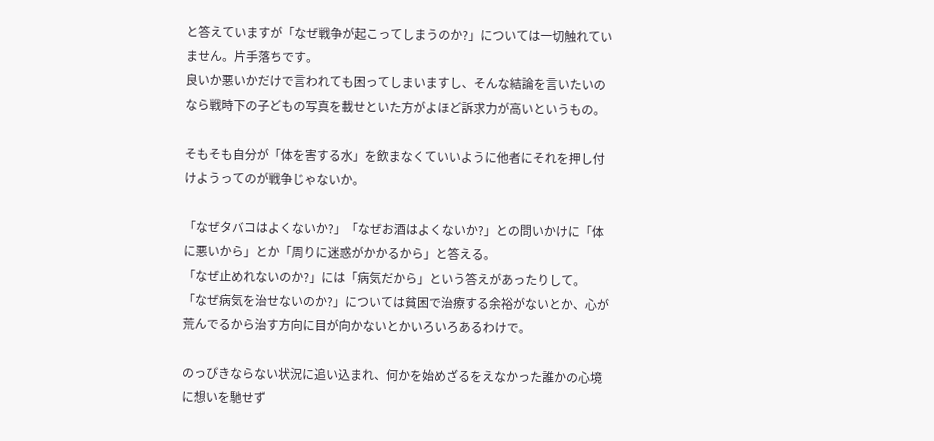と答えていますが「なぜ戦争が起こってしまうのか?」については一切触れていません。片手落ちです。
良いか悪いかだけで言われても困ってしまいますし、そんな結論を言いたいのなら戦時下の子どもの写真を載せといた方がよほど訴求力が高いというもの。

そもそも自分が「体を害する水」を飲まなくていいように他者にそれを押し付けようってのが戦争じゃないか。

「なぜタバコはよくないか?」「なぜお酒はよくないか?」との問いかけに「体に悪いから」とか「周りに迷惑がかかるから」と答える。
「なぜ止めれないのか?」には「病気だから」という答えがあったりして。
「なぜ病気を治せないのか?」については貧困で治療する余裕がないとか、心が荒んでるから治す方向に目が向かないとかいろいろあるわけで。

のっぴきならない状況に追い込まれ、何かを始めざるをえなかった誰かの心境に想いを馳せず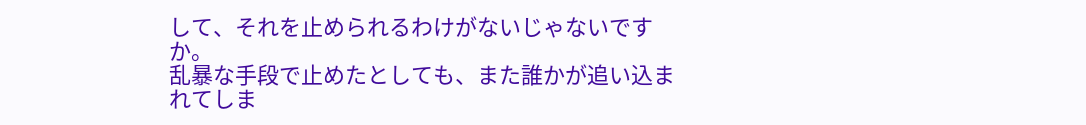して、それを止められるわけがないじゃないですか。
乱暴な手段で止めたとしても、また誰かが追い込まれてしま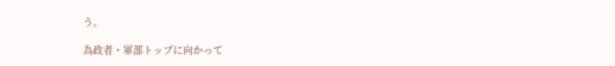う。

為政者・軍部トップに向かって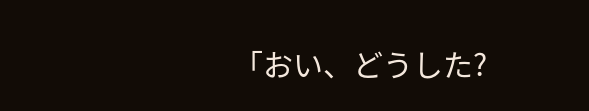「おい、どうした?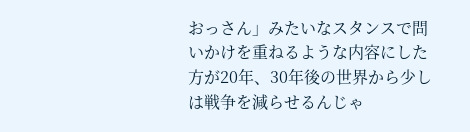おっさん」みたいなスタンスで問いかけを重ねるような内容にした方が20年、30年後の世界から少しは戦争を減らせるんじゃ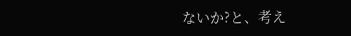ないか?と、考え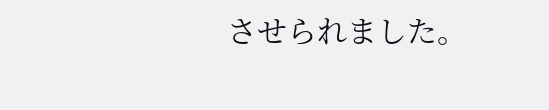させられました。